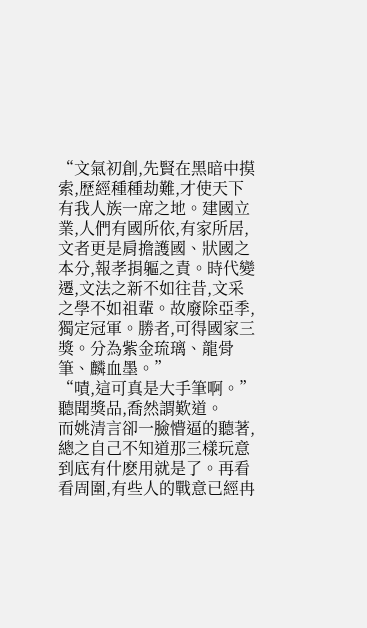“文氣初創,先賢在黑暗中摸索,歷經種種劫難,才使天下有我人族一席之地。建國立業,人們有國所依,有家所居,文者更是肩擔護國、狀國之本分,報孝捐軀之責。時代變遷,文法之新不如往昔,文采之學不如祖輩。故廢除亞季,獨定冠軍。勝者,可得國家三獎。分為紫金琉璃、龍骨筆、麟血墨。”
“嘖,這可真是大手筆啊。”聽聞獎品,喬然謂歎道。
而姚清言卻一臉懵逼的聽著,總之自己不知道那三樣玩意到底有什麽用就是了。再看看周圍,有些人的戰意已經冉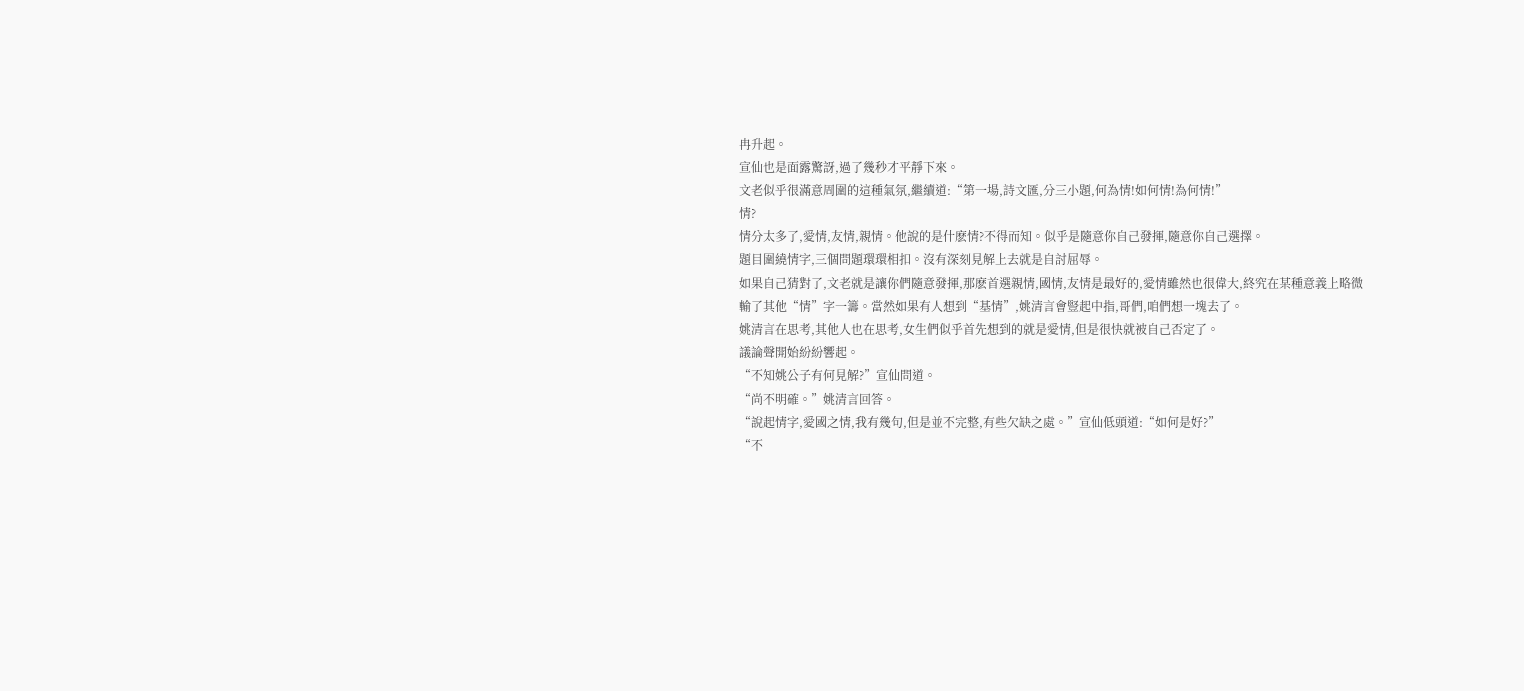冉升起。
宣仙也是面露驚訝,過了幾秒才平靜下來。
文老似乎很滿意周圍的這種氣氛,繼續道:“第一場,詩文匯,分三小題,何為情!如何情!為何情!”
情?
情分太多了,愛情,友情,親情。他說的是什麽情?不得而知。似乎是隨意你自己發揮,隨意你自己選擇。
題目圍繞情字,三個問題環環相扣。沒有深刻見解上去就是自討屈辱。
如果自己猜對了,文老就是讓你們隨意發揮,那麽首選親情,國情,友情是最好的,愛情雖然也很偉大,終究在某種意義上略微輸了其他“情”字一籌。當然如果有人想到“基情”,姚清言會豎起中指,哥們,咱們想一塊去了。
姚清言在思考,其他人也在思考,女生們似乎首先想到的就是愛情,但是很快就被自己否定了。
議論聲開始紛紛響起。
“不知姚公子有何見解?”宣仙問道。
“尚不明確。”姚清言回答。
“說起情字,愛國之情,我有幾句,但是並不完整,有些欠缺之處。”宣仙低頭道:“如何是好?”
“不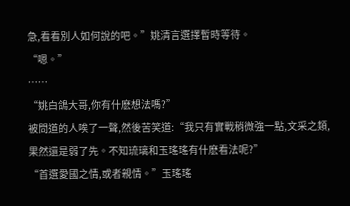急,看看別人如何說的吧。”姚清言選擇暫時等待。
“嗯。”
……
“姚白鴿大哥,你有什麽想法嗎?”
被問道的人唉了一聲,然後苦笑道:“我只有實戰稍微強一點,文采之類,果然還是弱了先。不知琉璃和玉瑤瑤有什麽看法呢?”
“首選愛國之情,或者親情。”玉瑤瑤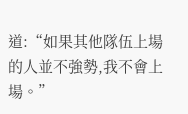道:“如果其他隊伍上場的人並不強勢,我不會上場。”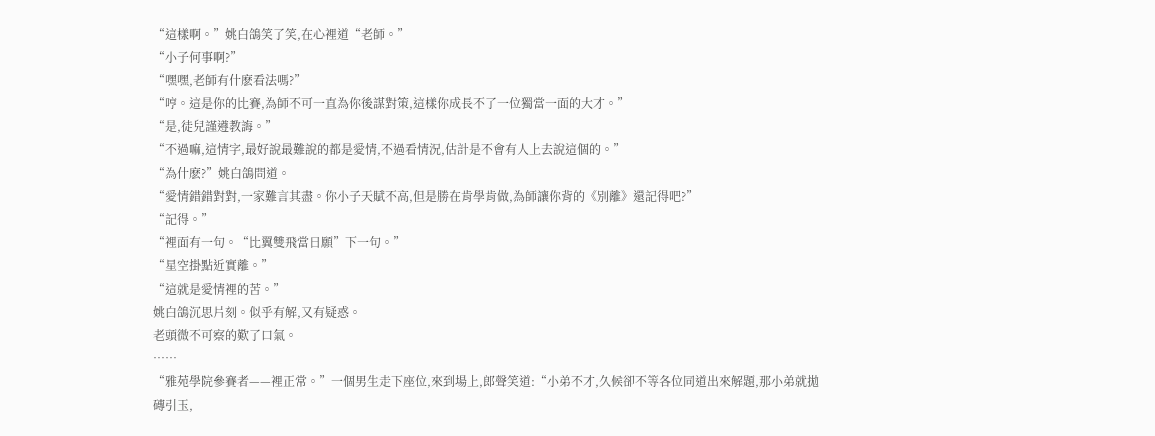“這樣啊。”姚白鴿笑了笑,在心裡道“老師。”
“小子何事啊?”
“嘿嘿,老師有什麽看法嗎?”
“哼。這是你的比賽,為師不可一直為你後謀對策,這樣你成長不了一位獨當一面的大才。”
“是,徒兒謹遵教誨。”
“不過嘛,這情字,最好說最難說的都是愛情,不過看情況,估計是不會有人上去說這個的。”
“為什麽?”姚白鴿問道。
“愛情錯錯對對,一家難言其盡。你小子天賦不高,但是勝在肯學肯做,為師讓你背的《別離》還記得吧?”
“記得。”
“裡面有一句。“比翼雙飛當日願”下一句。”
“星空掛點近實離。”
“這就是愛情裡的苦。”
姚白鴿沉思片刻。似乎有解,又有疑惑。
老頭微不可察的歎了口氣。
……
“雅苑學院參賽者——裡正常。”一個男生走下座位,來到場上,郎聲笑道:“小弟不才,久候卻不等各位同道出來解題,那小弟就拋磚引玉,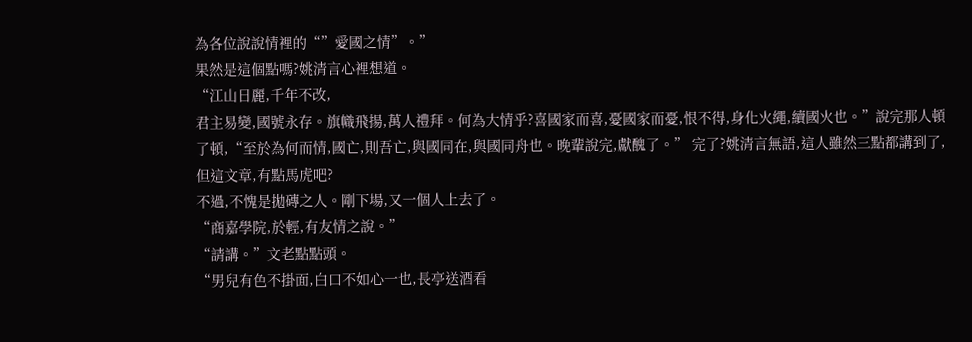為各位說說情裡的“”愛國之情”。”
果然是這個點嗎?姚清言心裡想道。
“江山日麗,千年不改,
君主易變,國號永存。旗幟飛揚,萬人禮拜。何為大情乎?喜國家而喜,憂國家而憂,恨不得,身化火繩,續國火也。”說完那人頓了頓,“至於為何而情,國亡,則吾亡,與國同在,與國同舟也。晚輩說完,獻醜了。” 完了?姚清言無語,這人雖然三點都講到了,但這文章,有點馬虎吧?
不過,不愧是拋磚之人。剛下場,又一個人上去了。
“商嘉學院,於輕,有友情之說。”
“請講。”文老點點頭。
“男兒有色不掛面,白口不如心一也,長亭送酒看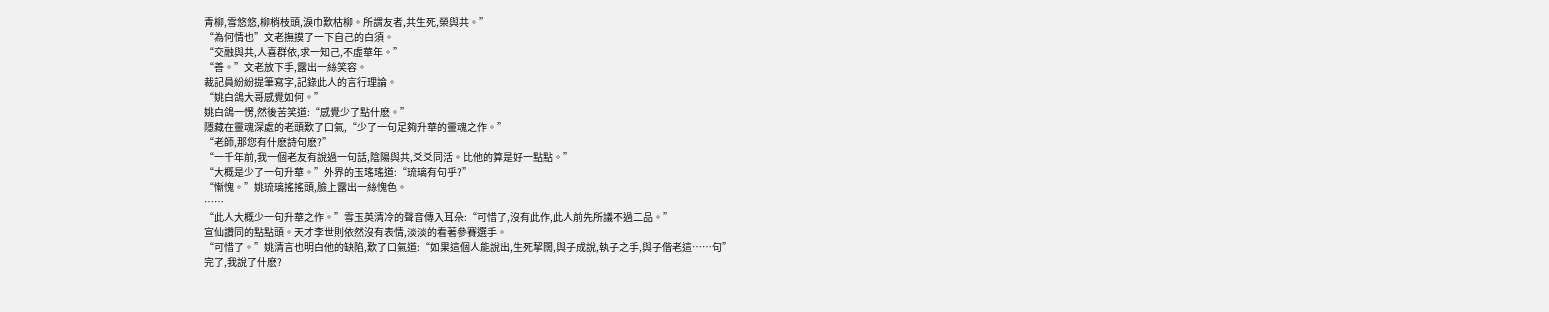青柳,雪悠悠,柳梢枝頭,淚巾歎枯柳。所謂友者,共生死,榮與共。”
“為何情也”文老撫摸了一下自己的白須。
“交融與共,人喜群依,求一知己,不虛華年。”
“善。”文老放下手,露出一絲笑容。
裁記員紛紛提筆寫字,記錄此人的言行理論。
“姚白鴿大哥感覺如何。”
姚白鴿一愣,然後苦笑道:“感覺少了點什麽。”
隱藏在靈魂深處的老頭歎了口氣,“少了一句足夠升華的靈魂之作。”
“老師,那您有什麽詩句麽?”
“一千年前,我一個老友有說過一句話,陰陽與共,爻爻同活。比他的算是好一點點。”
“大概是少了一句升華。”外界的玉瑤瑤道:“琉璃有句乎?”
“慚愧。”姚琉璃搖搖頭,臉上露出一絲愧色。
……
“此人大概少一句升華之作。”雪玉英清冷的聲音傳入耳朵:“可惜了,沒有此作,此人前先所議不過二品。”
宣仙讚同的點點頭。天才李世則依然沒有表情,淡淡的看著參賽選手。
“可惜了。”姚清言也明白他的缺陷,歎了口氣道:“如果這個人能說出,生死挈闊,與子成說,執子之手,與子偕老這……句”
完了,我說了什麽?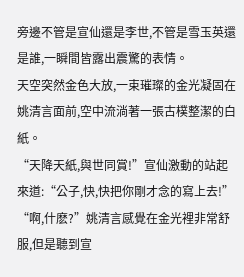旁邊不管是宣仙還是李世,不管是雪玉英還是誰,一瞬間皆露出震驚的表情。
天空突然金色大放,一束璀璨的金光凝固在姚清言面前,空中流淌著一張古樸整潔的白紙。
“天降天紙,與世同賞!”宣仙激動的站起來道:“公子,快,快把你剛才念的寫上去!”
“啊,什麽?”姚清言感覺在金光裡非常舒服,但是聽到宣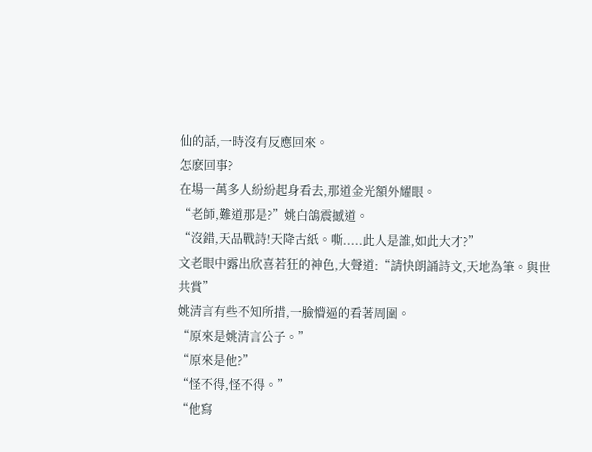仙的話,一時沒有反應回來。
怎麽回事?
在場一萬多人紛紛起身看去,那道金光額外耀眼。
“老師,難道那是?”姚白鴿震撼道。
“沒錯,天品戰詩!天降古紙。嘶.....此人是誰,如此大才?”
文老眼中露出欣喜若狂的神色,大聲道:“請快朗誦詩文,天地為筆。與世共賞”
姚清言有些不知所措,一臉懵逼的看著周圍。
“原來是姚清言公子。”
“原來是他?”
“怪不得,怪不得。”
“他寫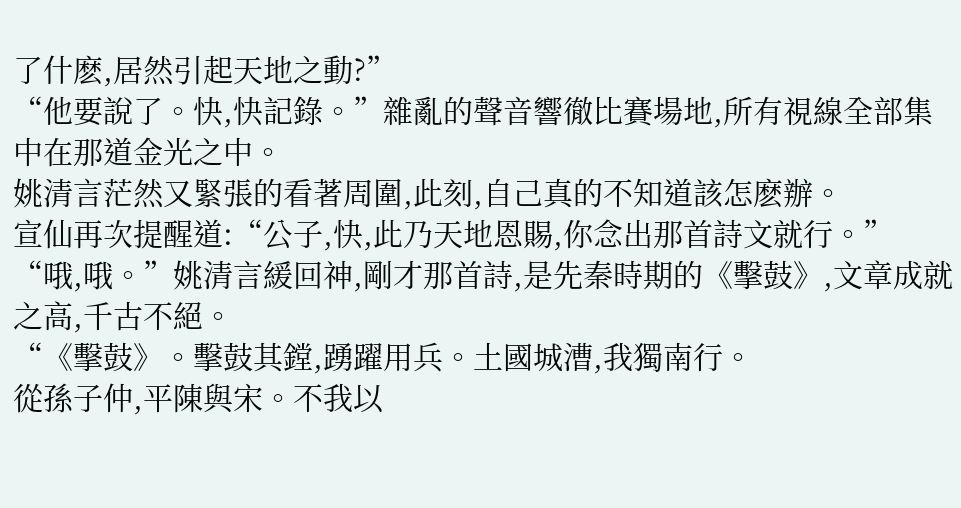了什麽,居然引起天地之動?”
“他要說了。快,快記錄。”雜亂的聲音響徹比賽場地,所有視線全部集中在那道金光之中。
姚清言茫然又緊張的看著周圍,此刻,自己真的不知道該怎麽辦。
宣仙再次提醒道:“公子,快,此乃天地恩賜,你念出那首詩文就行。”
“哦,哦。”姚清言緩回神,剛才那首詩,是先秦時期的《擊鼓》,文章成就之高,千古不絕。
“《擊鼓》。擊鼓其鏜,踴躍用兵。土國城漕,我獨南行。
從孫子仲,平陳與宋。不我以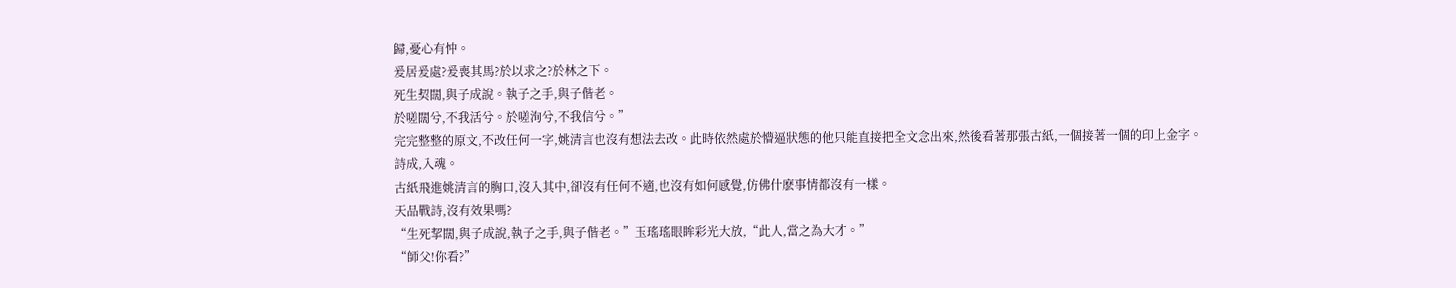歸,憂心有忡。
爰居爰處?爰喪其馬?於以求之?於林之下。
死生契闊,與子成說。執子之手,與子偕老。
於嗟闊兮,不我活兮。於嗟洵兮,不我信兮。”
完完整整的原文,不改任何一字,姚清言也沒有想法去改。此時依然處於懵逼狀態的他只能直接把全文念出來,然後看著那張古紙,一個接著一個的印上金字。
詩成,入魂。
古紙飛進姚清言的胸口,沒入其中,卻沒有任何不適,也沒有如何感覺,仿佛什麽事情都沒有一樣。
天品戰詩,沒有效果嗎?
“生死挈闊,與子成說,執子之手,與子偕老。”玉瑤瑤眼眸彩光大放,“此人,當之為大才。”
“師父!你看?”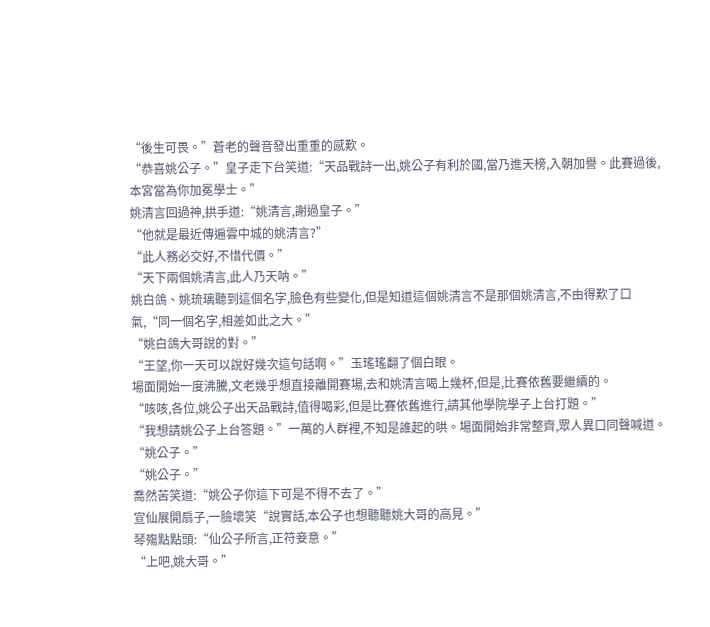“後生可畏。”蒼老的聲音發出重重的感歎。
“恭喜姚公子。”皇子走下台笑道:“天品戰詩一出,姚公子有利於國,當乃進天榜,入朝加譽。此賽過後,本宮當為你加冕學士。”
姚清言回過神,拱手道:“姚清言,謝過皇子。”
“他就是最近傳遍雲中城的姚清言?”
“此人務必交好,不惜代價。”
“天下兩個姚清言,此人乃天呐。”
姚白鴿、姚琉璃聽到這個名字,臉色有些變化,但是知道這個姚清言不是那個姚清言,不由得歎了口氣,“同一個名字,相差如此之大。”
“姚白鴿大哥說的對。”
“王望,你一天可以說好幾次這句話啊。”玉瑤瑤翻了個白眼。
場面開始一度沸騰,文老幾乎想直接離開賽場,去和姚清言喝上幾杯,但是,比賽依舊要繼續的。
“咳咳,各位,姚公子出天品戰詩,值得喝彩,但是比賽依舊進行,請其他學院學子上台打題。”
“我想請姚公子上台答題。”一萬的人群裡,不知是誰起的哄。場面開始非常整齊,眾人異口同聲喊道。
“姚公子。”
“姚公子。”
喬然苦笑道:“姚公子你這下可是不得不去了。”
宣仙展開扇子,一臉壞笑“說實話,本公子也想聽聽姚大哥的高見。”
琴殤點點頭:“仙公子所言,正符妾意。”
“上吧,姚大哥。”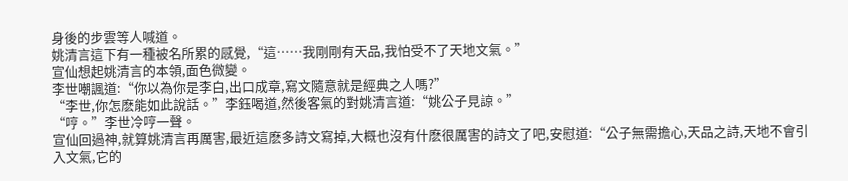身後的步雲等人喊道。
姚清言這下有一種被名所累的感覺,“這……我剛剛有天品,我怕受不了天地文氣。”
宣仙想起姚清言的本領,面色微變。
李世嘲諷道:“你以為你是李白,出口成章,寫文隨意就是經典之人嗎?”
“李世,你怎麽能如此說話。”李鈺喝道,然後客氣的對姚清言道:“姚公子見諒。”
“哼。”李世冷哼一聲。
宣仙回過神,就算姚清言再厲害,最近這麽多詩文寫掉,大概也沒有什麽很厲害的詩文了吧,安慰道:“公子無需擔心,天品之詩,天地不會引入文氣,它的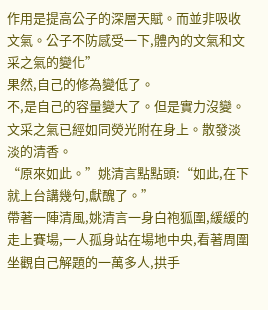作用是提高公子的深層天賦。而並非吸收文氣。公子不防感受一下,體內的文氣和文采之氣的變化”
果然,自己的修為變低了。
不,是自己的容量變大了。但是實力沒變。文采之氣已經如同熒光附在身上。散發淡淡的清香。
“原來如此。”姚清言點點頭:“如此,在下就上台講幾句,獻醜了。”
帶著一陣清風,姚清言一身白袍狐圍,緩緩的走上賽場,一人孤身站在場地中央,看著周圍坐觀自己解題的一萬多人,拱手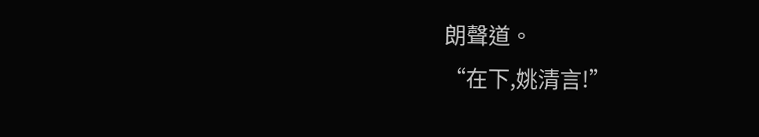朗聲道。
“在下,姚清言!”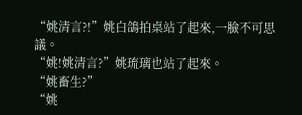“姚清言?!”姚白鴿拍桌站了起來,一臉不可思議。
“姚!姚清言?”姚琉璃也站了起來。
“姚畜生?”
“姚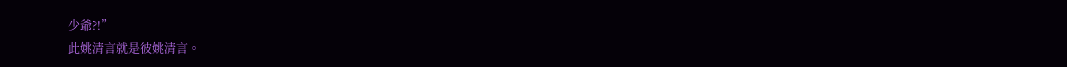少爺?!”
此姚清言就是彼姚清言。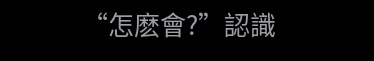“怎麽會?”認識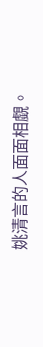姚清言的人面面相覷。